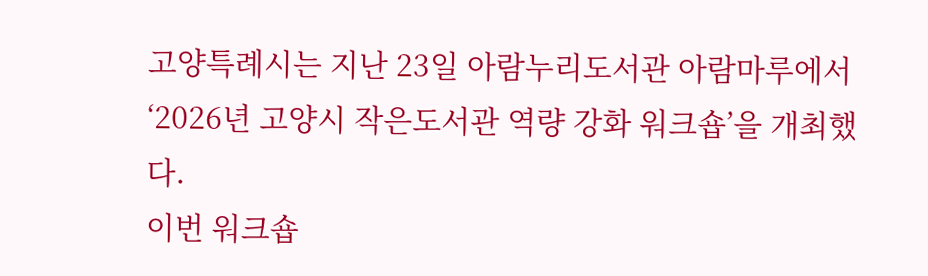고양특례시는 지난 23일 아람누리도서관 아람마루에서 ‘2026년 고양시 작은도서관 역량 강화 워크숍’을 개최했다.
이번 워크숍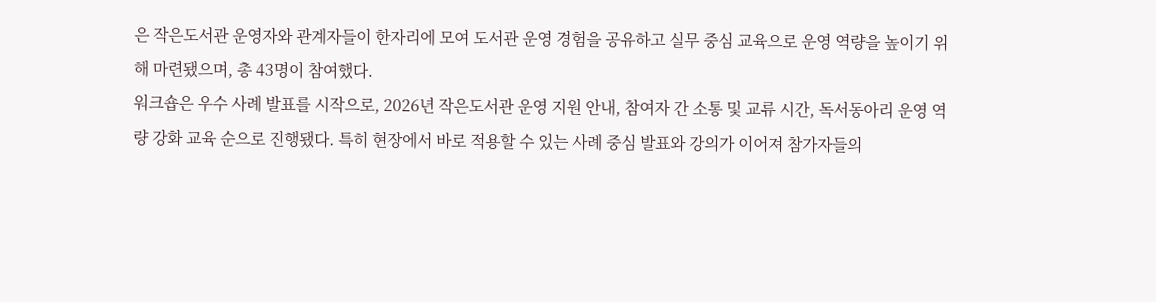은 작은도서관 운영자와 관계자들이 한자리에 모여 도서관 운영 경험을 공유하고 실무 중심 교육으로 운영 역량을 높이기 위해 마련됐으며, 총 43명이 참여했다.
워크숍은 우수 사례 발표를 시작으로, 2026년 작은도서관 운영 지원 안내, 참여자 간 소통 및 교류 시간, 독서동아리 운영 역량 강화 교육 순으로 진행됐다. 특히 현장에서 바로 적용할 수 있는 사례 중심 발표와 강의가 이어져 참가자들의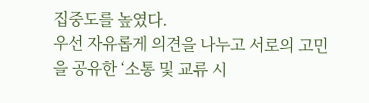집중도를 높였다.
우선 자유롭게 의견을 나누고 서로의 고민을 공유한 ‘소통 및 교류 시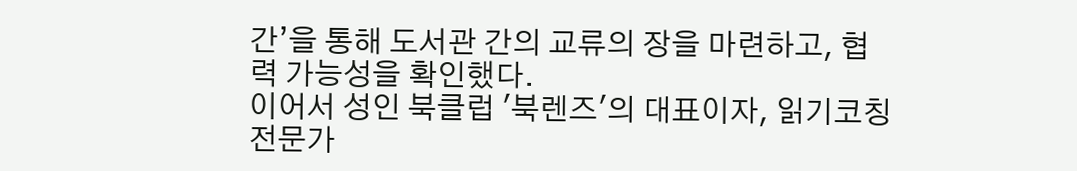간’을 통해 도서관 간의 교류의 장을 마련하고, 협력 가능성을 확인했다.
이어서 성인 북클럽 '북렌즈'의 대표이자, 읽기코칭전문가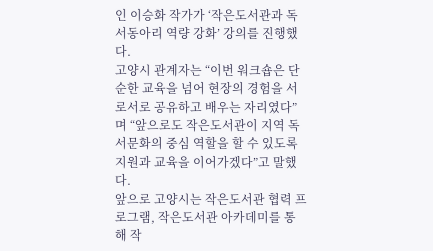인 이승화 작가가 ‘작은도서관과 독서동아리 역량 강화’ 강의를 진행했다.
고양시 관계자는 “이번 워크숍은 단순한 교육을 넘어 현장의 경험을 서로서로 공유하고 배우는 자리였다”며 “앞으로도 작은도서관이 지역 독서문화의 중심 역할을 할 수 있도록 지원과 교육을 이어가겠다”고 말했다.
앞으로 고양시는 작은도서관 협력 프로그램, 작은도서관 아카데미를 통해 작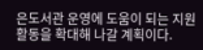은도서관 운영에 도움이 되는 지원 활동을 확대해 나갈 계획이다.